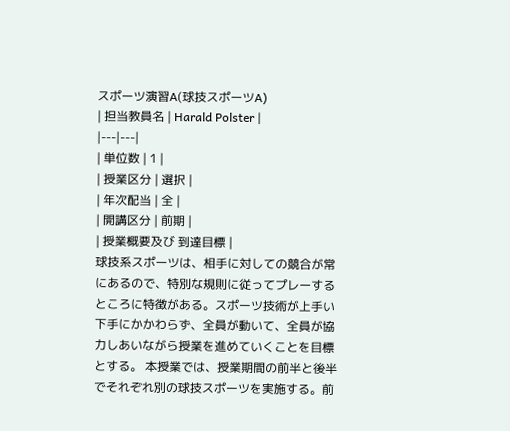スポーツ演習A(球技スポーツA)
| 担当教員名 | Harald Polster |
|---|---|
| 単位数 | 1 |
| 授業区分 | 選択 |
| 年次配当 | 全 |
| 開講区分 | 前期 |
| 授業概要及び 到達目標 |
球技系スポーツは、相手に対しての競合が常にあるので、特別な規則に従ってプレーするところに特徴がある。スポーツ技術が上手い下手にかかわらず、全員が動いて、全員が協力しあいながら授業を進めていくことを目標とする。 本授業では、授業期間の前半と後半でそれぞれ別の球技スポーツを実施する。前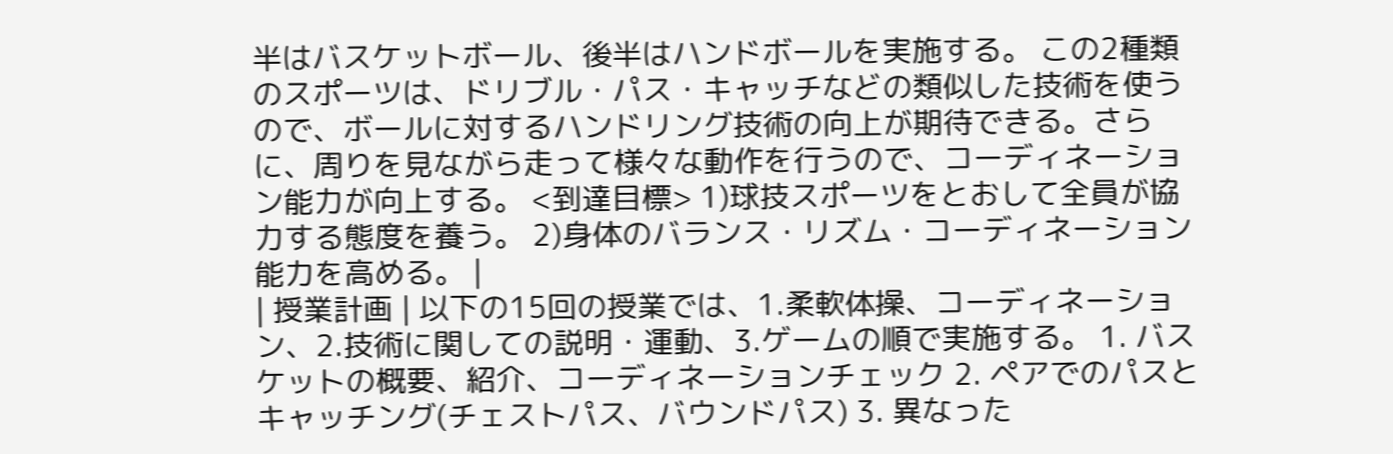半はバスケットボール、後半はハンドボールを実施する。 この2種類のスポーツは、ドリブル・パス・キャッチなどの類似した技術を使うので、ボールに対するハンドリング技術の向上が期待できる。さらに、周りを見ながら走って様々な動作を行うので、コーディネーション能力が向上する。 <到達目標> 1)球技スポーツをとおして全員が協力する態度を養う。 2)身体のバランス・リズム・コーディネーション能力を高める。 |
| 授業計画 | 以下の15回の授業では、1.柔軟体操、コーディネーション、2.技術に関しての説明・運動、3.ゲームの順で実施する。 1. バスケットの概要、紹介、コーディネーションチェック 2. ペアでのパスとキャッチング(チェストパス、バウンドパス) 3. 異なった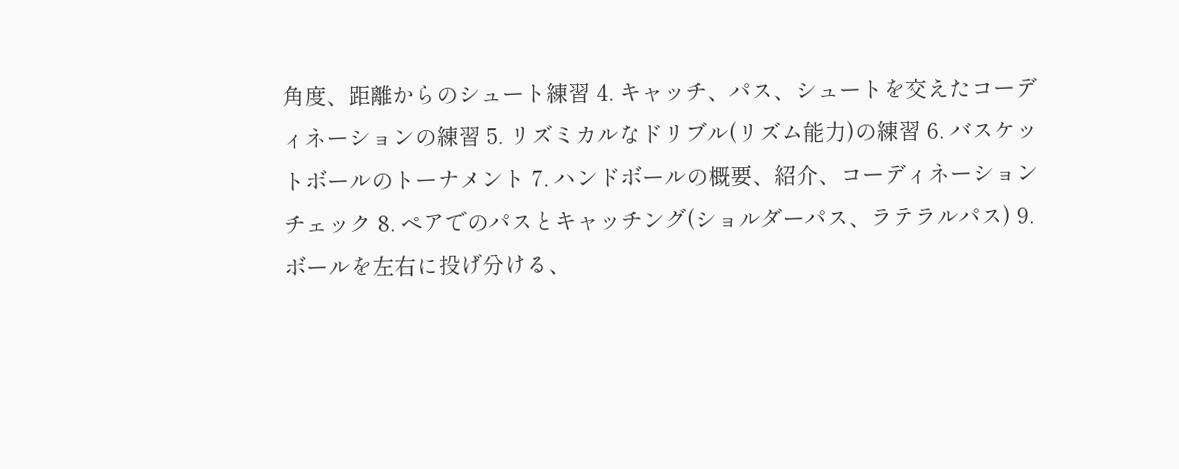角度、距離からのシュート練習 4. キャッチ、パス、シュートを交えたコーディネーションの練習 5. リズミカルなドリブル(リズム能力)の練習 6. バスケットボールのトーナメント 7. ハンドボールの概要、紹介、コーディネーションチェック 8. ペアでのパスとキャッチング(ショルダーパス、ラテラルパス) 9. ボールを左右に投げ分ける、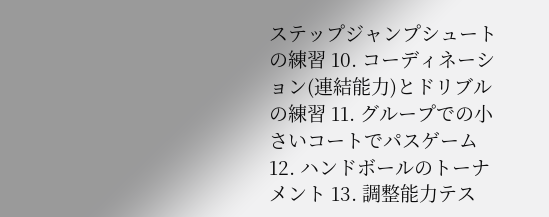ステップジャンプシュートの練習 10. コーディネーション(連結能力)とドリブルの練習 11. グループでの小さいコートでパスゲーム 12. ハンドボールのトーナメント 13. 調整能力テス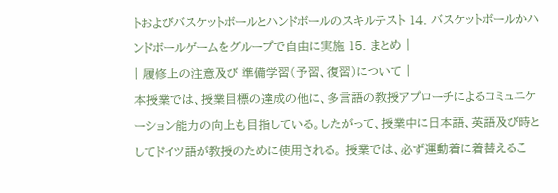トおよびバスケットボールとハンドボールのスキルテスト 14. バスケットボールかハンドボールゲームをグループで自由に実施 15. まとめ |
| 履修上の注意及び 準備学習(予習、復習)について |
本授業では、授業目標の達成の他に、多言語の教授アプローチによるコミュニケーション能力の向上も目指している。したがって、授業中に日本語、英語及び時としてドイツ語が教授のために使用される。 授業では、必ず運動着に着替えるこ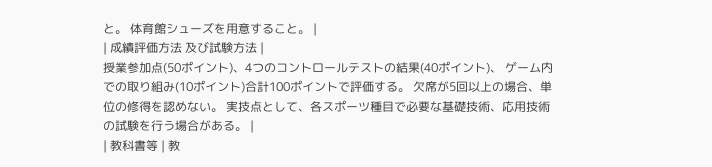と。 体育館シューズを用意すること。 |
| 成績評価方法 及び試験方法 |
授業参加点(50ポイント)、4つのコントロールテストの結果(40ポイント)、 ゲーム内での取り組み(10ポイント)合計100ポイントで評価する。 欠席が5回以上の場合、単位の修得を認めない。 実技点として、各スポーツ種目で必要な基礎技術、応用技術の試験を行う場合がある。 |
| 教科書等 | 教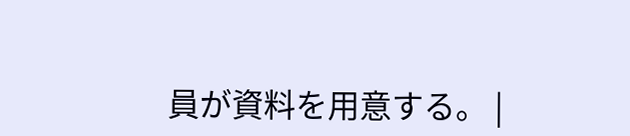員が資料を用意する。 |